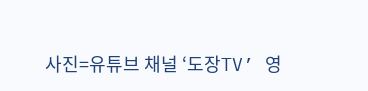사진=유튜브 채널 ‘도장TV’ 영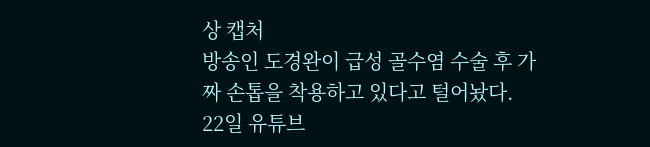상 캡처
방송인 도경완이 급성 골수염 수술 후 가짜 손톱을 착용하고 있다고 털어놨다.
22일 유튜브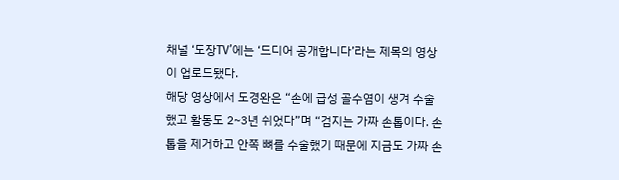채널 ‘도장TV’에는 ‘드디어 공개합니다’라는 제목의 영상이 업로드됐다.
해당 영상에서 도경완은 “손에 급성 골수염이 생겨 수술했고 활동도 2~3년 쉬었다”며 “검지는 가짜 손톱이다. 손톱을 제거하고 안쪽 뼈를 수술했기 때문에 지금도 가짜 손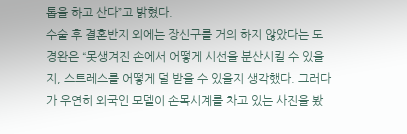톱을 하고 산다”고 밝혔다.
수술 후 결혼반지 외에는 장신구를 거의 하지 않았다는 도경완은 “못생겨진 손에서 어떻게 시선을 분산시킬 수 있을지, 스트레스를 어떻게 덜 받을 수 있을지 생각했다. 그러다가 우연히 외국인 모델이 손목시계를 차고 있는 사진을 봤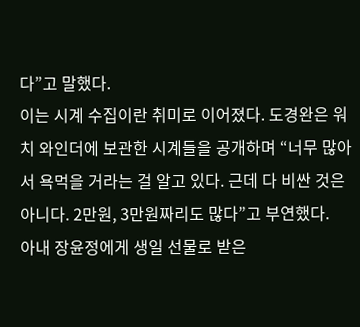다”고 말했다.
이는 시계 수집이란 취미로 이어졌다. 도경완은 워치 와인더에 보관한 시계들을 공개하며 “너무 많아서 욕먹을 거라는 걸 알고 있다. 근데 다 비싼 것은 아니다. 2만원, 3만원짜리도 많다”고 부연했다.
아내 장윤정에게 생일 선물로 받은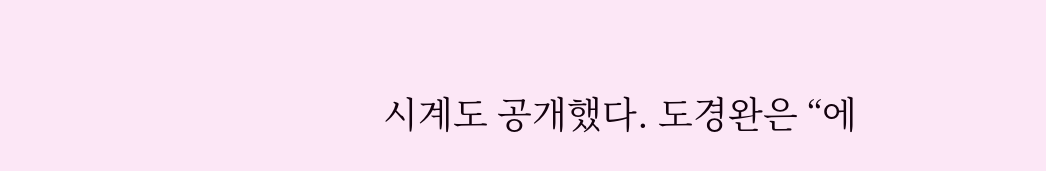시계도 공개했다. 도경완은 “에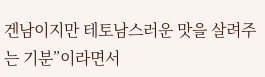겐남이지만 테토남스러운 맛을 살려주는 기분”이라면서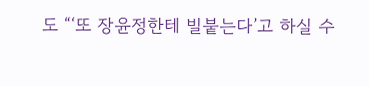도 “‘또 장윤정한테 빌붙는다’고 하실 수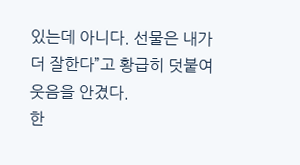있는데 아니다. 선물은 내가 더 잘한다”고 황급히 덧붙여 웃음을 안겼다.
한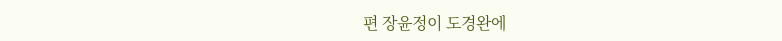편 장윤정이 도경완에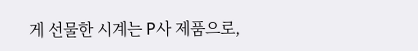게 선물한 시계는 P사 제품으로,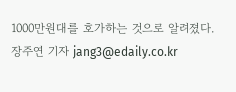1000만원대를 호가하는 것으로 알려졌다.
장주연 기자 jang3@edaily.co.kr